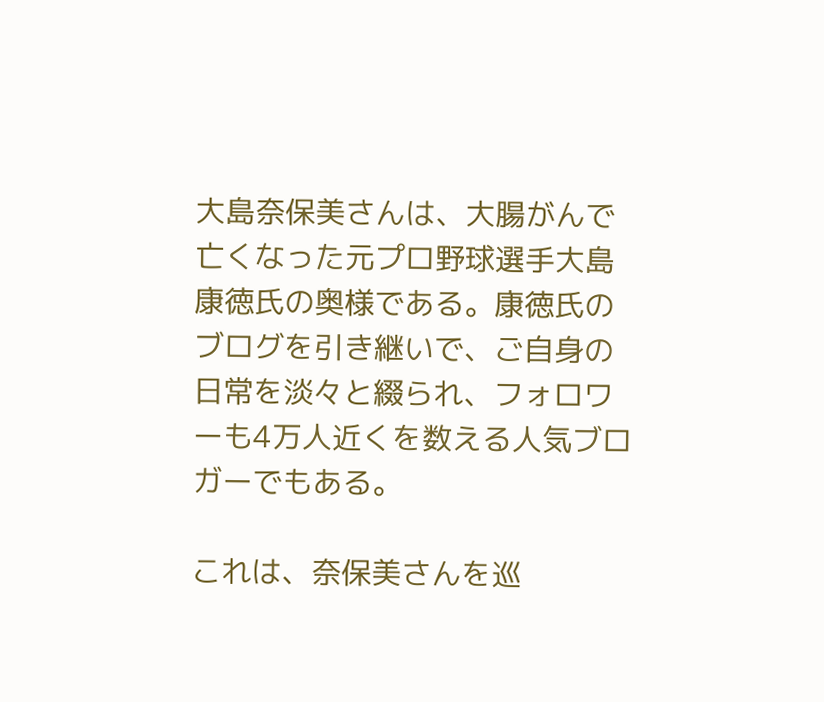大島奈保美さんは、大腸がんで亡くなった元プロ野球選手大島康徳氏の奥様である。康徳氏のブログを引き継いで、ご自身の日常を淡々と綴られ、フォロワーも4万人近くを数える人気ブロガーでもある。

これは、奈保美さんを巡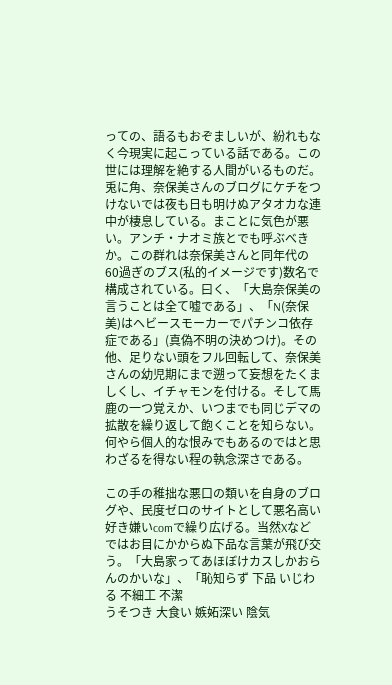っての、語るもおぞましいが、紛れもなく今現実に起こっている話である。この世には理解を絶する人間がいるものだ。兎に角、奈保美さんのブログにケチをつけないでは夜も日も明けぬアタオカな連中が棲息している。まことに気色が悪い。アンチ・ナオミ族とでも呼ぶべきか。この群れは奈保美さんと同年代の60過ぎのブス(私的イメージです)数名で構成されている。曰く、「大島奈保美の言うことは全て嘘である」、「N(奈保美)はヘビースモーカーでパチンコ依存症である」(真偽不明の決めつけ)。その他、足りない頭をフル回転して、奈保美さんの幼児期にまで遡って妄想をたくましくし、イチャモンを付ける。そして馬鹿の一つ覚えか、いつまでも同じデマの拡散を繰り返して飽くことを知らない。何やら個人的な恨みでもあるのではと思わざるを得ない程の執念深さである。

この手の稚拙な悪口の類いを自身のブログや、民度ゼロのサイトとして悪名高い好き嫌いcomで繰り広げる。当然Xなどではお目にかからぬ下品な言葉が飛び交う。「大島家ってあほぼけカスしかおらんのかいな」、「恥知らず 下品 いじわる 不細工 不潔
うそつき 大食い 嫉妬深い 陰気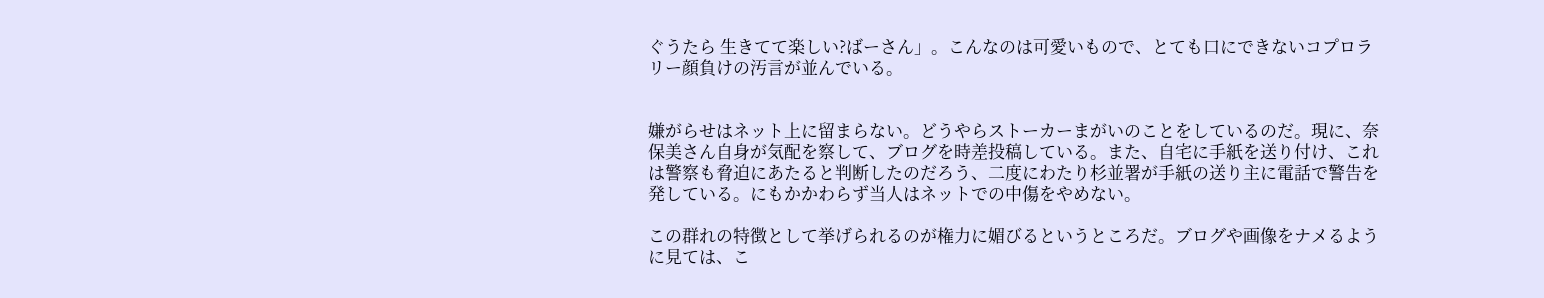ぐうたら 生きてて楽しい?ばーさん」。こんなのは可愛いもので、とても口にできないコプロラリー顔負けの汚言が並んでいる。


嫌がらせはネット上に留まらない。どうやらストーカーまがいのことをしているのだ。現に、奈保美さん自身が気配を察して、ブログを時差投稿している。また、自宅に手紙を送り付け、これは警察も脅迫にあたると判断したのだろう、二度にわたり杉並署が手紙の送り主に電話で警告を発している。にもかかわらず当人はネットでの中傷をやめない。

この群れの特徴として挙げられるのが権力に媚びるというところだ。ブログや画像をナメるように見ては、こ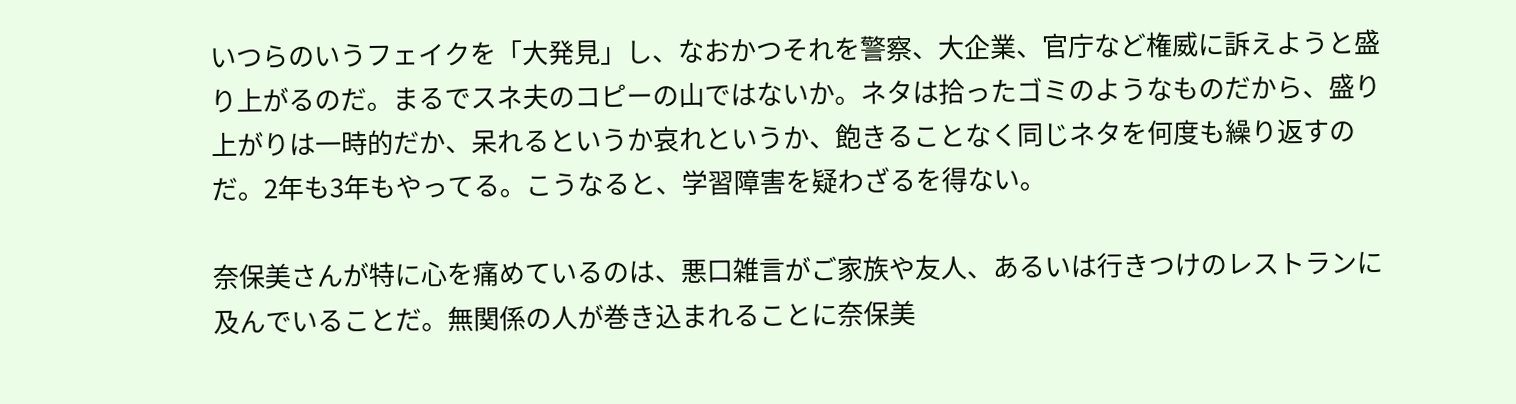いつらのいうフェイクを「大発見」し、なおかつそれを警察、大企業、官庁など権威に訴えようと盛り上がるのだ。まるでスネ夫のコピーの山ではないか。ネタは拾ったゴミのようなものだから、盛り上がりは一時的だか、呆れるというか哀れというか、飽きることなく同じネタを何度も繰り返すのだ。2年も3年もやってる。こうなると、学習障害を疑わざるを得ない。

奈保美さんが特に心を痛めているのは、悪口雑言がご家族や友人、あるいは行きつけのレストランに及んでいることだ。無関係の人が巻き込まれることに奈保美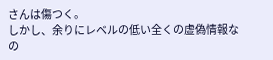さんは傷つく。
しかし、余りにレベルの低い全くの虚偽情報なの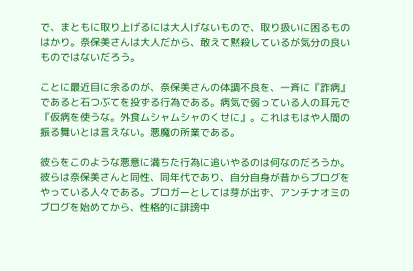で、まともに取り上げるには大人げないもので、取り扱いに困るものはかり。奈保美さんは大人だから、敢えて黙殺しているが気分の良いものではないだろう。

ことに最近目に余るのが、奈保美さんの体調不良を、一斉に『詐病』であると石つぶてを投ずる行為である。病気で弱っている人の耳元で『仮病を使うな。外食ムシャムシャのくせに』。これはもはや人間の振る舞いとは言えない。悪魔の所業である。

彼らをこのような悪意に満ちた行為に追いやるのは何なのだろうか。彼らは奈保美さんと同性、同年代であり、自分自身が昔からブログをやっている人々である。ブロガーとしては芽が出ず、アンチナオミのブログを始めてから、性格的に誹謗中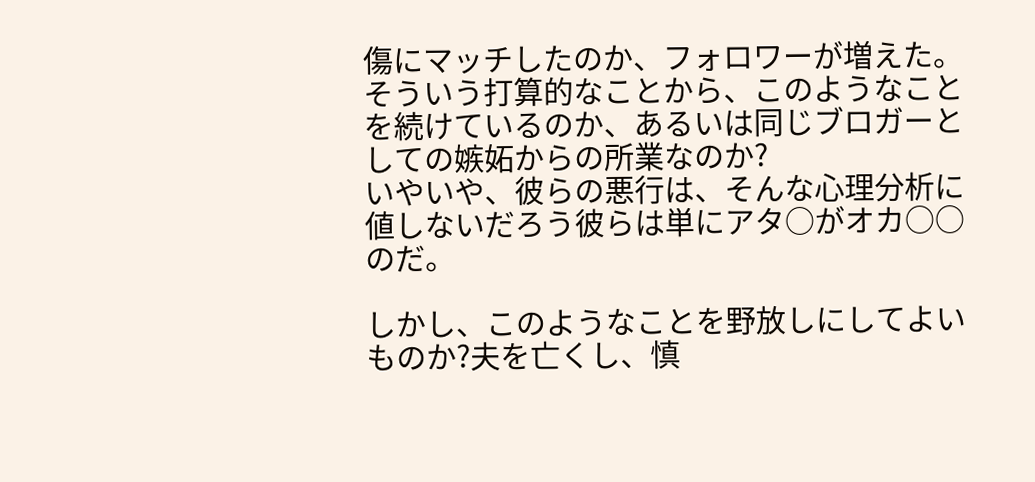傷にマッチしたのか、フォロワーが増えた。そういう打算的なことから、このようなことを続けているのか、あるいは同じブロガーとしての嫉妬からの所業なのか?
いやいや、彼らの悪行は、そんな心理分析に値しないだろう彼らは単にアタ○がオカ○○のだ。

しかし、このようなことを野放しにしてよいものか?夫を亡くし、慎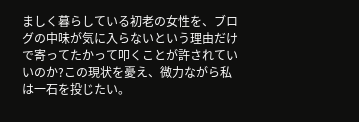ましく暮らしている初老の女性を、ブログの中味が気に入らないという理由だけで寄ってたかって叩くことが許されていいのか?この現状を憂え、微力ながら私は一石を投じたい。